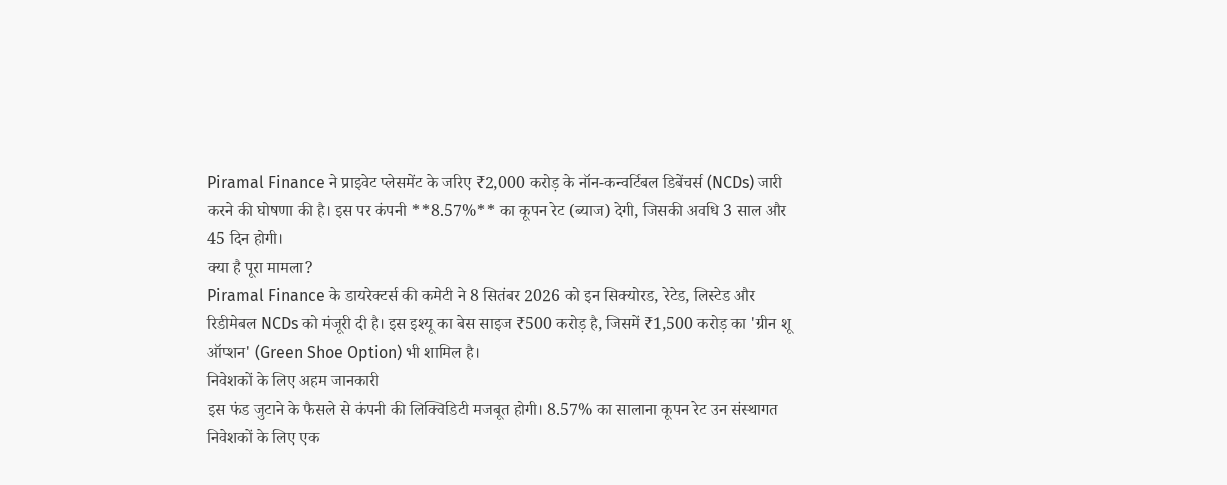Piramal Finance ने प्राइवेट प्लेसमेंट के जरिए ₹2,000 करोड़ के नॉन-कन्वर्टिबल डिबेंचर्स (NCDs) जारी करने की घोषणा की है। इस पर कंपनी **8.57%** का कूपन रेट (ब्याज) देगी, जिसकी अवधि 3 साल और 45 दिन होगी।
क्या है पूरा मामला?
Piramal Finance के डायरेक्टर्स की कमेटी ने 8 सितंबर 2026 को इन सिक्योरड, रेटेड, लिस्टेड और रिडीमेबल NCDs को मंजूरी दी है। इस इश्यू का बेस साइज ₹500 करोड़ है, जिसमें ₹1,500 करोड़ का 'ग्रीन शू ऑप्शन' (Green Shoe Option) भी शामिल है।
निवेशकों के लिए अहम जानकारी
इस फंड जुटाने के फैसले से कंपनी की लिक्विडिटी मजबूत होगी। 8.57% का सालाना कूपन रेट उन संस्थागत निवेशकों के लिए एक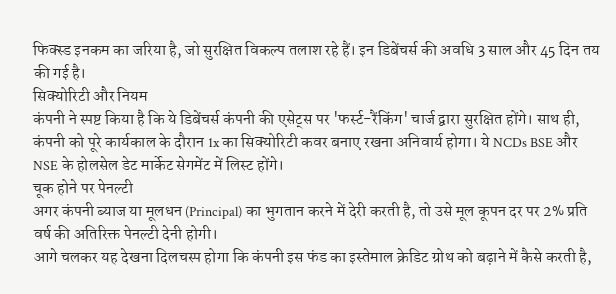फिक्स्ड इनकम का जरिया है, जो सुरक्षित विकल्प तलाश रहे हैं। इन डिबेंचर्स की अवधि 3 साल और 45 दिन तय की गई है।
सिक्योरिटी और नियम
कंपनी ने स्पष्ट किया है कि ये डिबेंचर्स कंपनी की एसेट्स पर 'फर्स्ट-रैंकिंग' चार्ज द्वारा सुरक्षित होंगे। साथ ही, कंपनी को पूरे कार्यकाल के दौरान 1x का सिक्योरिटी कवर बनाए रखना अनिवार्य होगा। ये NCDs BSE और NSE के होलसेल डेट मार्केट सेगमेंट में लिस्ट होंगे।
चूक होने पर पेनल्टी
अगर कंपनी ब्याज या मूलधन (Principal) का भुगतान करने में देरी करती है, तो उसे मूल कूपन दर पर 2% प्रति वर्ष की अतिरिक्त पेनल्टी देनी होगी।
आगे चलकर यह देखना दिलचस्प होगा कि कंपनी इस फंड का इस्तेमाल क्रेडिट ग्रोथ को बढ़ाने में कैसे करती है,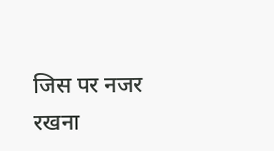जिस पर नजर रखना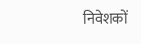निवेशकों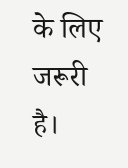के लिए जरूरी है।